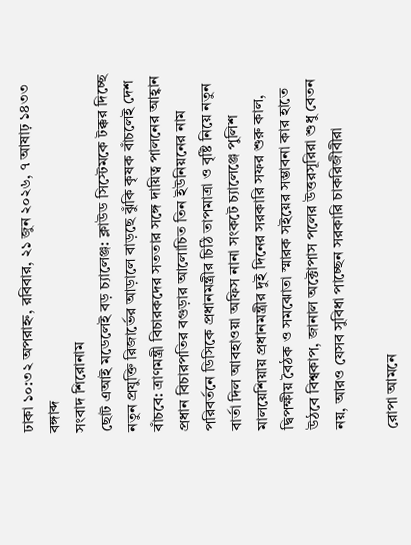ঢাকা ১০:৩২ অপরাহ্ন, রবিবার, ২১ জুন ২০২৬, ৭ আষাঢ় ১৪৩৩ বঙ্গাব্দ
সংবাদ শিরোনাম
ছোট এআই মডেলেই বড় চ্যালেঞ্জ: ক্লাউড সিস্টেমকে টক্কর দিচ্ছে নতুন প্রযুক্তি রিজার্ভের আড়ালে বাড়ছে ঝুঁকি কৃষক বাঁচলেই দেশ বাঁচবে: ত্রাণমন্ত্রী বিচারকদের সততার সঙ্গে দায়িত্ব পালনের আহ্বান প্রধান বিচারপতির বগুড়ার আলোচিত তিন ইউনিয়নের নাম পরিবর্তনে ডিসিকে প্রধানমন্ত্রীর চিঠি তাপমাত্রা ও বৃষ্টি নিয়ে নতুন বার্তা দিল আবহাওয়া অফিস নানা সংকটে চ্যালেঞ্জে পুলিশ মালয়েশিয়ায় প্রধানমন্ত্রীর দুই দিনের সরকারি সফর শুরু কাল, দ্বিপক্ষীয় বৈঠক ও সমঝোতা স্মারক সইয়ের সম্ভাবনা কার হাতে উঠবে বিশ্বকাপ, জানাল অক্টোপাস পলের উত্তরসূরিরা শুধু বেতন নয়, আরও যেসব সুবিধা পাচ্ছেন সরকারি চাকরিজীবীরা

রোপা আমনে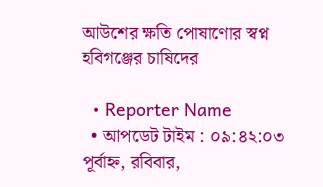আউশের ক্ষতি পোষাণোর স্বপ্ন হবিগঞ্জের চাষিদের

  • Reporter Name
  • আপডেট টাইম : ০৯:৪২:০৩ পূর্বাহ্ন, রবিবার,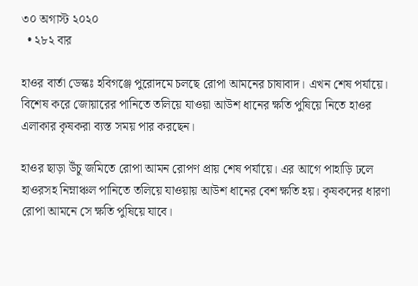৩০ অগাস্ট ২০২০
  • ২৮২ বার

হাওর বার্তা ডেস্কঃ হবিগঞ্জে পুরোদমে চলছে রোপা আমনের চাষাবাদ। এখন শেষ পর্যায়ে। বিশেষ করে জোয়ারের পানিতে তলিয়ে যাওয়া আউশ ধানের ক্ষতি পুষিয়ে নিতে হাওর এলাকার কৃষকরা ব্যস্ত সময় পার করছেন।

হাওর ছাড়া উঁচু জমিতে রোপা আমন রোপণ প্রায় শেষ পর্যায়ে। এর আগে পাহাড়ি ঢলে হাওরসহ নিম্নাঞ্চল পানিতে তলিয়ে যাওয়ায় আউশ ধানের বেশ ক্ষতি হয়। কৃষকদের ধারণা রোপা আমনে সে ক্ষতি পুষিয়ে যাবে।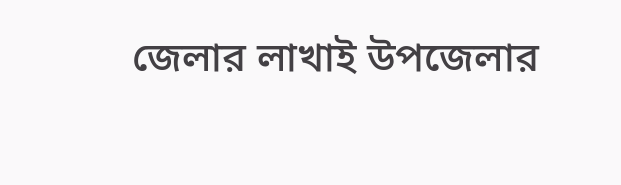জেলার লাখাই উপজেলার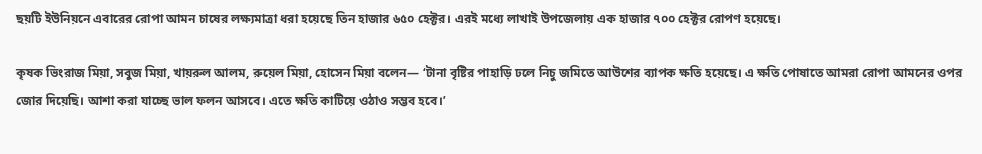ছয়টি ইউনিয়নে এবারের রোপা আমন চাষের লক্ষ্যমাত্রা ধরা হয়েছে তিন হাজার ৬৫০ হেক্টর। এরই মধ‌্যে লাখাই উপজেলায় এক হাজার ৭০০ হেক্টর রোপণ হয়েছে।

কৃষক ভিংরাজ মিয়া, সবুজ মিয়া, খায়রুল আলম, রুয়েল মিয়া, হোসেন মিয়া বলেন— ‘টানা বৃষ্টির পাহাড়ি ঢলে নিচু জমিতে আউশের ব্যাপক ক্ষতি হয়েছে। এ ক্ষতি পোষাতে আমরা রোপা আমনের ওপর জোর দিয়েছি। আশা করা যাচ্ছে ভাল ফলন আসবে। এতে ক্ষতি কাটিয়ে ওঠাও সম্ভব হবে।’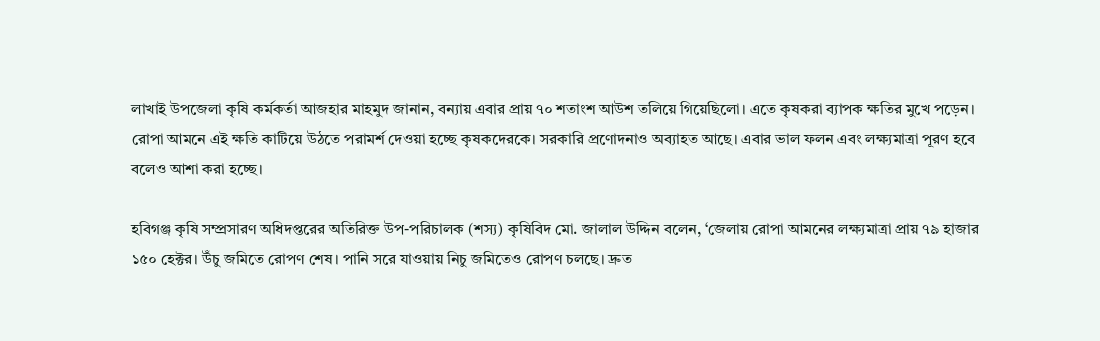লাখাই উপজেলা কৃষি কর্মকর্তা আজহার মাহমুদ জানান, বন্যায় এবার প্রায় ৭০ শতাংশ আউশ তলিয়ে গিয়েছিলো। এতে কৃষকরা ব‌্যাপক ক্ষতির মুখে পড়েন। রোপা আমনে এই ক্ষতি কাটিয়ে উঠতে পরামর্শ দেওয়া হচ্ছে কৃষকদেরকে। সরকারি প্রণোদনাও অব্যাহত আছে। এবার ভাল ফলন এবং লক্ষ্যমাত্রা পূরণ হবে বলেও আশা করা হচ্ছে।

হবিগঞ্জ কৃষি সম্প্রসারণ অধিদপ্তরের অতিরিক্ত উপ-পরিচালক (শস্য) কৃষিবিদ মো. জালাল উদ্দিন বলেন, ‘জেলায় রোপা আমনের লক্ষ্যমাত্রা প্রায় ৭৯ হাজার ১৫০ হেক্টর। উঁচু জমিতে রোপণ শেষ। পানি সরে যাওয়ায় নিচু জমিতেও রোপণ চলছে। দ্রুত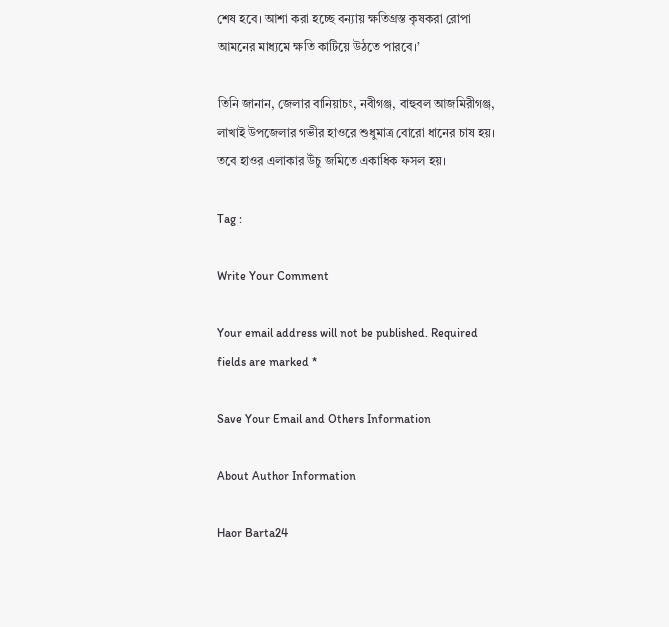শেষ হবে। আশা করা হচ্ছে বন্যায় ক্ষতিগ্রস্ত কৃষকরা রোপা আমনের মাধ্যমে ক্ষতি কাটিয়ে উঠতে পারবে।’

তিনি জানান, জেলার বানিয়াচং, নবীগঞ্জ, বাহুবল আজমিরীগঞ্জ, লাখাই উপজেলার গভীর হাওরে শুধুমাত্র বোরো ধানের চাষ হয়। তবে হাওর এলাকার উঁচু জমিতে একাধিক ফসল হয়।

Tag :

Write Your Comment

Your email address will not be published. Required fields are marked *

Save Your Email and Others Information

About Author Information

Haor Barta24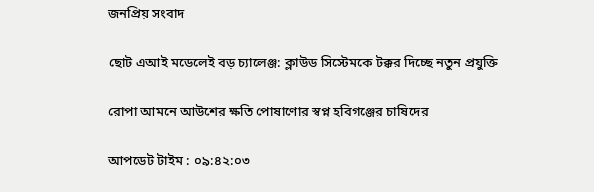জনপ্রিয় সংবাদ

ছোট এআই মডেলেই বড় চ্যালেঞ্জ: ক্লাউড সিস্টেমকে টক্কর দিচ্ছে নতুন প্রযুক্তি

রোপা আমনে আউশের ক্ষতি পোষাণোর স্বপ্ন হবিগঞ্জের চাষিদের

আপডেট টাইম : ০৯:৪২:০৩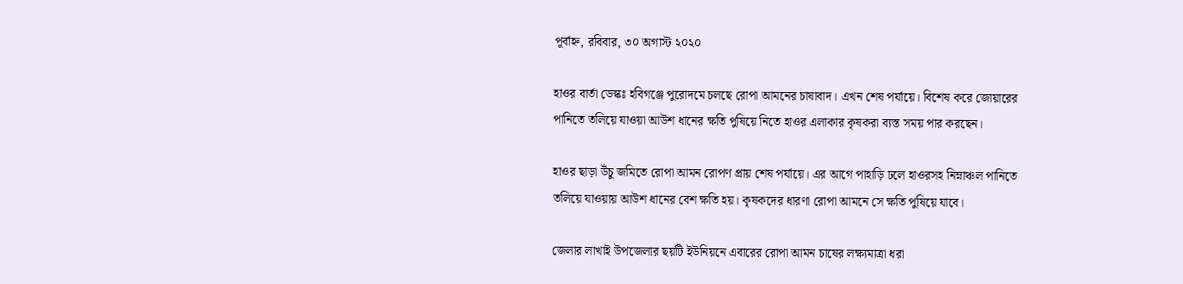পূর্বাহ্ন, রবিবার, ৩০ অগাস্ট ২০২০

হাওর বার্তা ডেস্কঃ হবিগঞ্জে পুরোদমে চলছে রোপা আমনের চাষাবাদ। এখন শেষ পর্যায়ে। বিশেষ করে জোয়ারের পানিতে তলিয়ে যাওয়া আউশ ধানের ক্ষতি পুষিয়ে নিতে হাওর এলাকার কৃষকরা ব্যস্ত সময় পার করছেন।

হাওর ছাড়া উঁচু জমিতে রোপা আমন রোপণ প্রায় শেষ পর্যায়ে। এর আগে পাহাড়ি ঢলে হাওরসহ নিম্নাঞ্চল পানিতে তলিয়ে যাওয়ায় আউশ ধানের বেশ ক্ষতি হয়। কৃষকদের ধারণা রোপা আমনে সে ক্ষতি পুষিয়ে যাবে।

জেলার লাখাই উপজেলার ছয়টি ইউনিয়নে এবারের রোপা আমন চাষের লক্ষ্যমাত্রা ধরা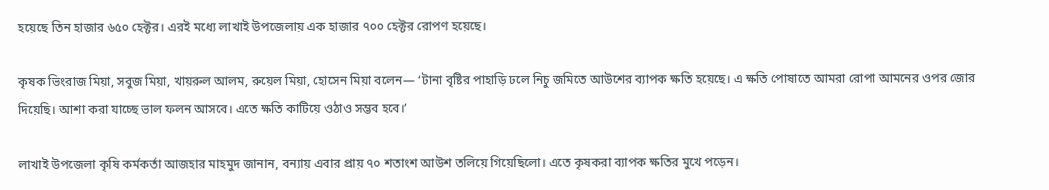হয়েছে তিন হাজার ৬৫০ হেক্টর। এরই মধ‌্যে লাখাই উপজেলায় এক হাজার ৭০০ হেক্টর রোপণ হয়েছে।

কৃষক ভিংরাজ মিয়া, সবুজ মিয়া, খায়রুল আলম, রুয়েল মিয়া, হোসেন মিয়া বলেন— ‘টানা বৃষ্টির পাহাড়ি ঢলে নিচু জমিতে আউশের ব্যাপক ক্ষতি হয়েছে। এ ক্ষতি পোষাতে আমরা রোপা আমনের ওপর জোর দিয়েছি। আশা করা যাচ্ছে ভাল ফলন আসবে। এতে ক্ষতি কাটিয়ে ওঠাও সম্ভব হবে।’

লাখাই উপজেলা কৃষি কর্মকর্তা আজহার মাহমুদ জানান, বন্যায় এবার প্রায় ৭০ শতাংশ আউশ তলিয়ে গিয়েছিলো। এতে কৃষকরা ব‌্যাপক ক্ষতির মুখে পড়েন।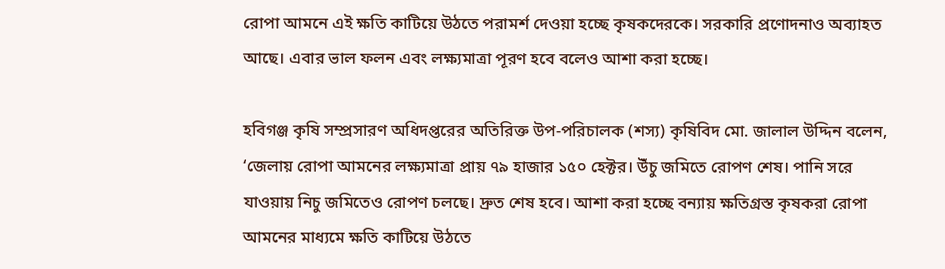রোপা আমনে এই ক্ষতি কাটিয়ে উঠতে পরামর্শ দেওয়া হচ্ছে কৃষকদেরকে। সরকারি প্রণোদনাও অব্যাহত আছে। এবার ভাল ফলন এবং লক্ষ্যমাত্রা পূরণ হবে বলেও আশা করা হচ্ছে।

হবিগঞ্জ কৃষি সম্প্রসারণ অধিদপ্তরের অতিরিক্ত উপ-পরিচালক (শস্য) কৃষিবিদ মো. জালাল উদ্দিন বলেন, ‘জেলায় রোপা আমনের লক্ষ্যমাত্রা প্রায় ৭৯ হাজার ১৫০ হেক্টর। উঁচু জমিতে রোপণ শেষ। পানি সরে যাওয়ায় নিচু জমিতেও রোপণ চলছে। দ্রুত শেষ হবে। আশা করা হচ্ছে বন্যায় ক্ষতিগ্রস্ত কৃষকরা রোপা আমনের মাধ্যমে ক্ষতি কাটিয়ে উঠতে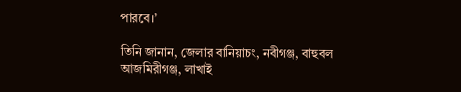পারবে।’

তিনি জানান, জেলার বানিয়াচং, নবীগঞ্জ, বাহুবল আজমিরীগঞ্জ, লাখাই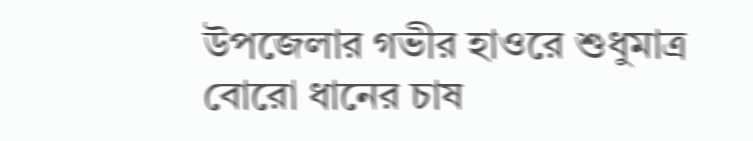উপজেলার গভীর হাওরে শুধুমাত্র বোরো ধানের চাষ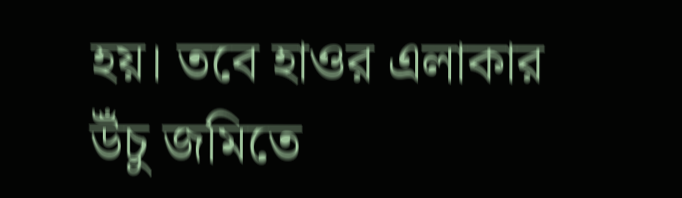হয়। তবে হাওর এলাকার উঁচু জমিতে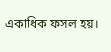একাধিক ফসল হয়।